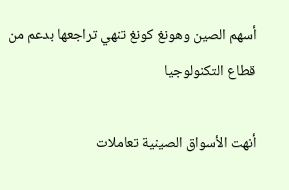أسهم الصين وهونغ كونغ تنهي تراجعها بدعم من قطاع التكنولوجيا

أنهت الأسواق الصينية تعاملات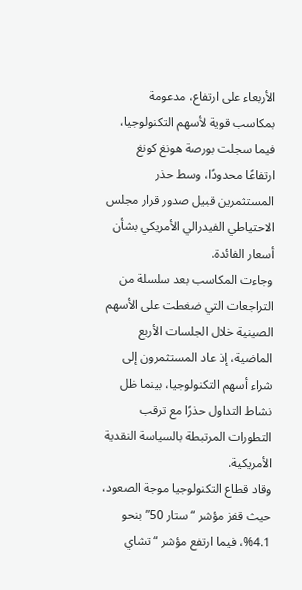الأربعاء على ارتفاع، مدعومة بمكاسب قوية لأسهم التكنولوجيا، فيما سجلت بورصة هونغ كونغ ارتفاعًا محدودًا، وسط حذر المستثمرين قبيل صدور قرار مجلس الاحتياطي الفيدرالي الأمريكي بشأن أسعار الفائدة.
وجاءت المكاسب بعد سلسلة من التراجعات التي ضغطت على الأسهم الصينية خلال الجلسات الأربع الماضية، إذ عاد المستثمرون إلى شراء أسهم التكنولوجيا، بينما ظل نشاط التداول حذرًا مع ترقب التطورات المرتبطة بالسياسة النقدية الأمريكية.
وقاد قطاع التكنولوجيا موجة الصعود، حيث قفز مؤشر “ستار 50” بنحو 4.1%، فيما ارتفع مؤشر “تشاي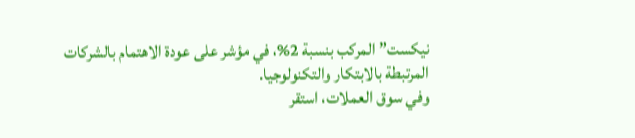نيكست” المركب بنسبة 2%، في مؤشر على عودة الاهتمام بالشركات المرتبطة بالابتكار والتكنولوجيا.
وفي سوق العملات، استقر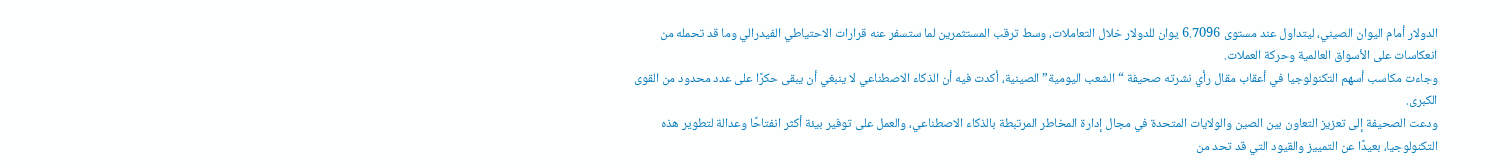الدولار أمام اليوان الصيني، ليتداول عند مستوى 6.7096 يوان للدولار خلال التعاملات، وسط ترقب المستثمرين لما ستسفر عنه قرارات الاحتياطي الفيدرالي وما قد تحمله من انعكاسات على الأسواق العالمية وحركة العملات.
وجاءت مكاسب أسهم التكنولوجيا في أعقاب مقال رأي نشرته صحيفة “الشعب اليومية” الصينية، أكدت فيه أن الذكاء الاصطناعي لا ينبغي أن يبقى حكرًا على عدد محدود من القوى الكبرى.
ودعت الصحيفة إلى تعزيز التعاون بين الصين والولايات المتحدة في مجال إدارة المخاطر المرتبطة بالذكاء الاصطناعي، والعمل على توفير بيئة أكثر انفتاحًا وعدالة لتطوير هذه التكنولوجيا، بعيدًا عن التمييز والقيود التي قد تحد من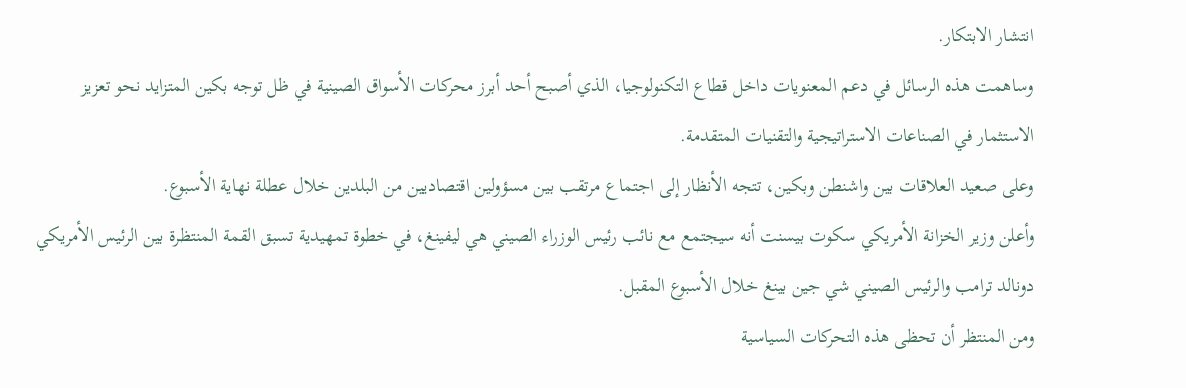انتشار الابتكار.
وساهمت هذه الرسائل في دعم المعنويات داخل قطاع التكنولوجيا، الذي أصبح أحد أبرز محركات الأسواق الصينية في ظل توجه بكين المتزايد نحو تعزيز الاستثمار في الصناعات الاستراتيجية والتقنيات المتقدمة.
وعلى صعيد العلاقات بين واشنطن وبكين، تتجه الأنظار إلى اجتماع مرتقب بين مسؤولين اقتصاديين من البلدين خلال عطلة نهاية الأسبوع.
وأعلن وزير الخزانة الأمريكي سكوت بيسنت أنه سيجتمع مع نائب رئيس الوزراء الصيني هي ليفينغ، في خطوة تمهيدية تسبق القمة المنتظرة بين الرئيس الأمريكي دونالد ترامب والرئيس الصيني شي جين بينغ خلال الأسبوع المقبل.
ومن المنتظر أن تحظى هذه التحركات السياسية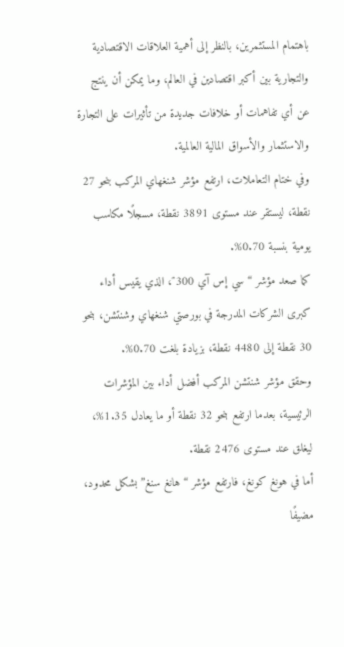باهتمام المستثمرين، بالنظر إلى أهمية العلاقات الاقتصادية والتجارية بين أكبر اقتصادين في العالم، وما يمكن أن ينتج عن أي تفاهمات أو خلافات جديدة من تأثيرات على التجارة والاستثمار والأسواق المالية العالمية.
وفي ختام التعاملات، ارتفع مؤشر شنغهاي المركب بنحو 27 نقطة، ليستقر عند مستوى 3891 نقطة، مسجلًا مكاسب يومية بنسبة 0.70%.
كما صعد مؤشر “سي إس آي 300″، الذي يقيس أداء كبرى الشركات المدرجة في بورصتي شنغهاي وشنتشن، بنحو 30 نقطة إلى 4480 نقطة، بزيادة بلغت 0.70%.
وحقق مؤشر شنتشن المركب أفضل أداء بين المؤشرات الرئيسية، بعدما ارتفع بنحو 32 نقطة أو ما يعادل 1.35%، ليغلق عند مستوى 2476 نقطة.
أما في هونغ كونغ، فارتفع مؤشر “هانغ سنغ” بشكل محدود، مضيفًا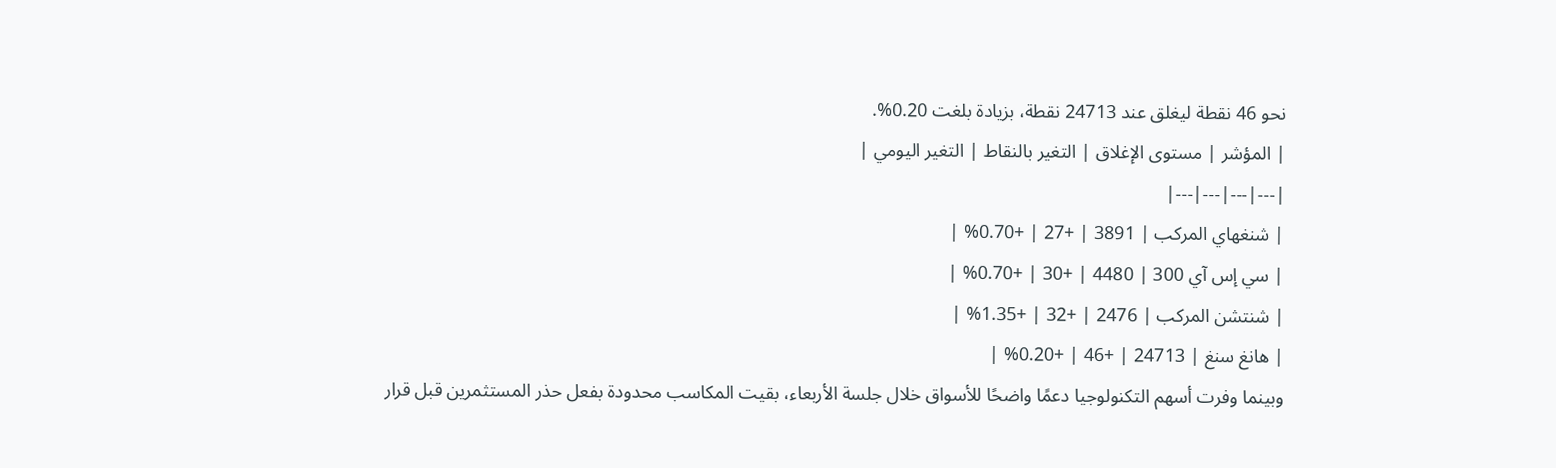نحو 46 نقطة ليغلق عند 24713 نقطة، بزيادة بلغت 0.20%.
| المؤشر | مستوى الإغلاق | التغير بالنقاط | التغير اليومي |
|---|---|---|---|
| شنغهاي المركب | 3891 | +27 | +0.70% |
| سي إس آي 300 | 4480 | +30 | +0.70% |
| شنتشن المركب | 2476 | +32 | +1.35% |
| هانغ سنغ | 24713 | +46 | +0.20% |
وبينما وفرت أسهم التكنولوجيا دعمًا واضحًا للأسواق خلال جلسة الأربعاء، بقيت المكاسب محدودة بفعل حذر المستثمرين قبل قرار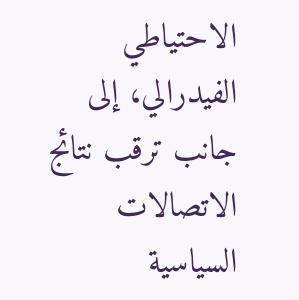الاحتياطي الفيدرالي، إلى جانب ترقب نتائج الاتصالات السياسية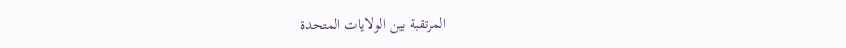المرتقبة بين الولايات المتحدة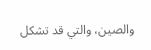والصين، والتي قد تشكل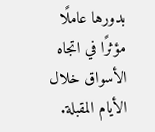بدورها عاملًا مؤثرًا في اتجاه الأسواق خلال الأيام المقبلة.